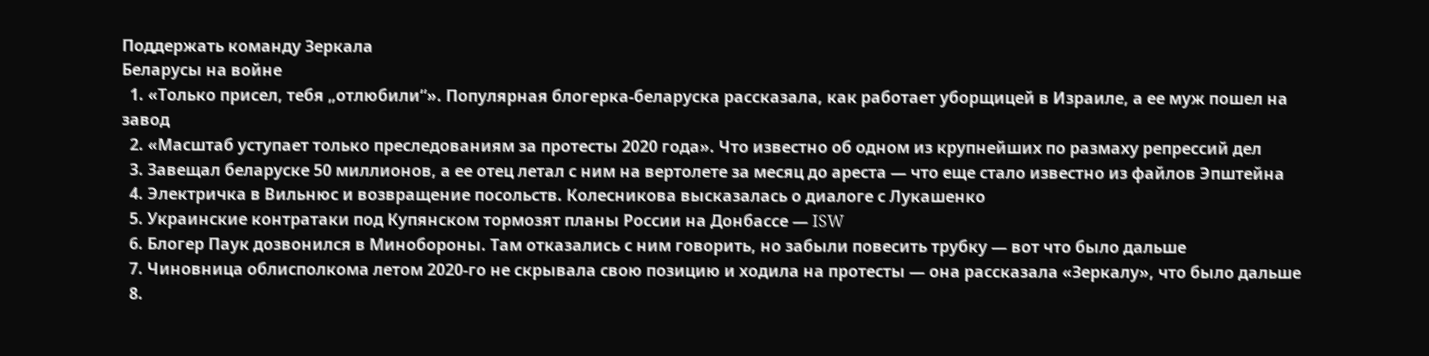Поддержать команду Зеркала
Беларусы на войне
  1. «Только присел, тебя „отлюбили“». Популярная блогерка-беларуска рассказала, как работает уборщицей в Израиле, а ее муж пошел на завод
  2. «Масштаб уступает только преследованиям за протесты 2020 года». Что известно об одном из крупнейших по размаху репрессий дел
  3. Завещал беларуске 50 миллионов, а ее отец летал с ним на вертолете за месяц до ареста — что еще стало известно из файлов Эпштейна
  4. Электричка в Вильнюс и возвращение посольств. Колесникова высказалась о диалоге с Лукашенко
  5. Украинские контратаки под Купянском тормозят планы России на Донбассе — ISW
  6. Блогер Паук дозвонился в Минобороны. Там отказались с ним говорить, но забыли повесить трубку — вот что было дальше
  7. Чиновница облисполкома летом 2020-го не скрывала свою позицию и ходила на протесты — она рассказала «Зеркалу», что было дальше
  8.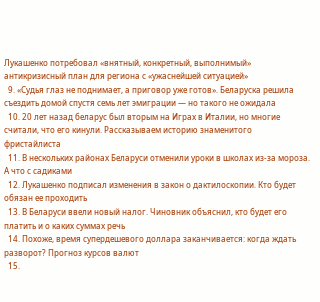Лукашенко потребовал «внятный, конкретный, выполнимый» антикризисный план для региона с «ужаснейшей ситуацией»
  9. «Судья глаз не поднимает, а приговор уже готов». Беларуска решила съездить домой спустя семь лет эмиграции — но такого не ожидала
  10. 20 лет назад беларус был вторым на Играх в Италии, но многие считали, что его кинули. Рассказываем историю знаменитого фристайлиста
  11. В нескольких районах Беларуси отменили уроки в школах из-за мороза. А что с садиками
  12. Лукашенко подписал изменения в закон о дактилоскопии. Кто будет обязан ее проходить
  13. В Беларуси ввели новый налог. Чиновник объяснил, кто будет его платить и о каких суммах речь
  14. Похоже, время супердешевого доллара заканчивается: когда ждать разворот? Прогноз курсов валют
  15.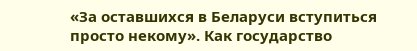«За оставшихся в Беларуси вступиться просто некому». Как государство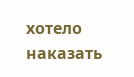хотело наказать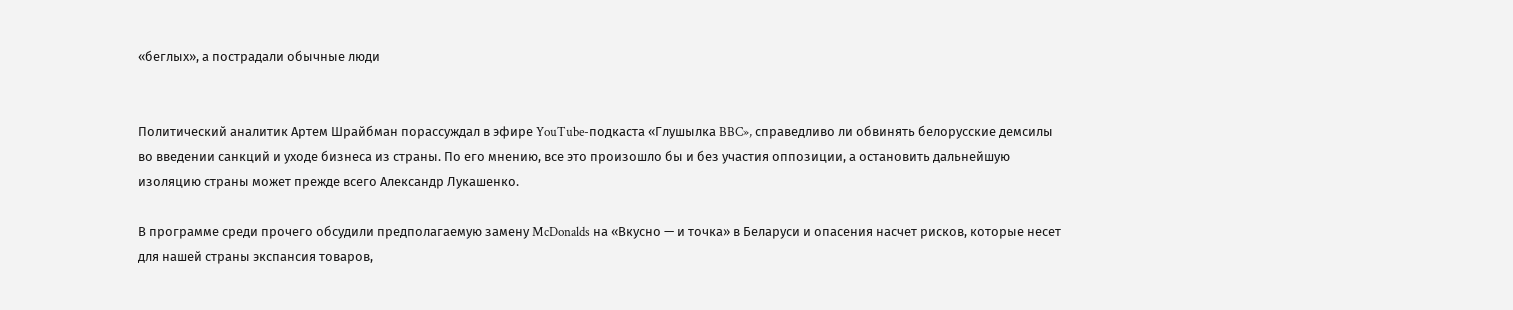«беглых», а пострадали обычные люди


Политический аналитик Артем Шрайбман порассуждал в эфире YouTube-подкаста «Глушылка BBC», справедливо ли обвинять белорусские демсилы во введении санкций и уходе бизнеса из страны. По его мнению, все это произошло бы и без участия оппозиции, а остановить дальнейшую изоляцию страны может прежде всего Александр Лукашенко.

В программе среди прочего обсудили предполагаемую замену McDonalds на «Вкусно — и точка» в Беларуси и опасения насчет рисков, которые несет для нашей страны экспансия товаров,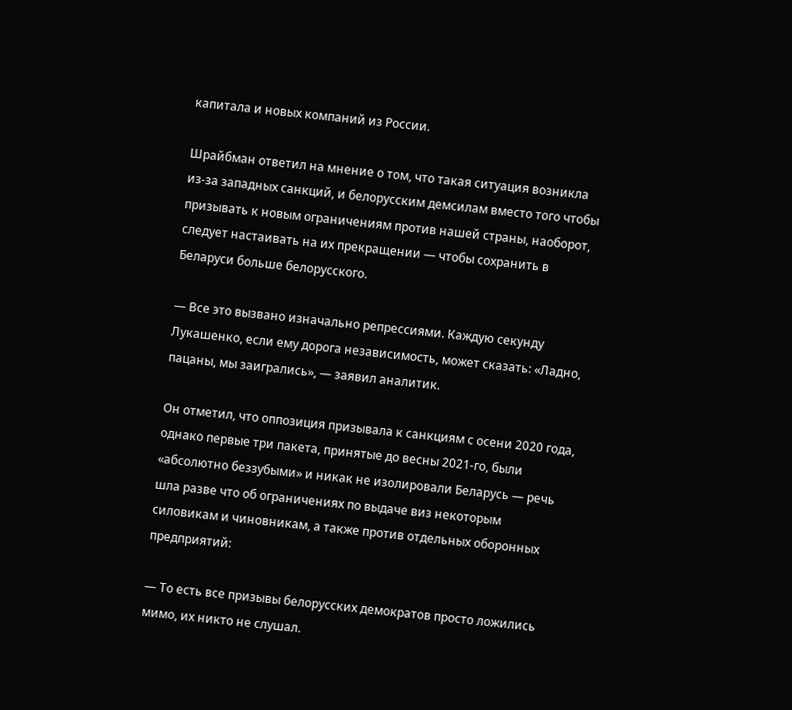капитала и новых компаний из России.

Шрайбман ответил на мнение о том, что такая ситуация возникла из-за западных санкций, и белорусским демсилам вместо того чтобы призывать к новым ограничениям против нашей страны, наоборот, следует настаивать на их прекращении — чтобы сохранить в Беларуси больше белорусского.

— Все это вызвано изначально репрессиями. Каждую секунду Лукашенко, если ему дорога независимость, может сказать: «Ладно, пацаны, мы заигрались», — заявил аналитик.

Он отметил, что оппозиция призывала к санкциям с осени 2020 года, однако первые три пакета, принятые до весны 2021-го, были «абсолютно беззубыми» и никак не изолировали Беларусь — речь шла разве что об ограничениях по выдаче виз некоторым силовикам и чиновникам, а также против отдельных оборонных предприятий:

— То есть все призывы белорусских демократов просто ложились мимо, их никто не слушал.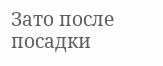Зато после посадки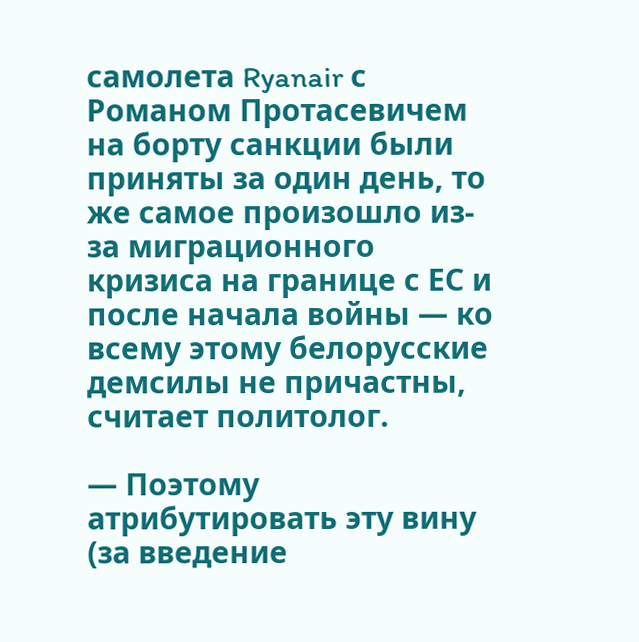самолета Ryanair с Романом Протасевичем на борту санкции были приняты за один день, то же самое произошло из-за миграционного кризиса на границе с ЕС и после начала войны — ко всему этому белорусские демсилы не причастны, считает политолог.

— Поэтому атрибутировать эту вину (за введение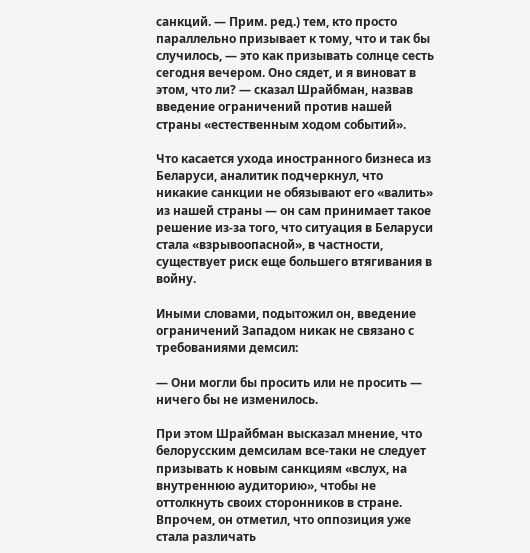санкций. — Прим. ред.) тем, кто просто параллельно призывает к тому, что и так бы случилось, — это как призывать солнце сесть сегодня вечером. Оно сядет, и я виноват в этом, что ли? — сказал Шрайбман, назвав введение ограничений против нашей страны «естественным ходом событий».

Что касается ухода иностранного бизнеса из Беларуси, аналитик подчеркнул, что никакие санкции не обязывают его «валить» из нашей страны — он сам принимает такое решение из-за того, что ситуация в Беларуси стала «взрывоопасной», в частности, существует риск еще большего втягивания в войну.

Иными словами, подытожил он, введение ограничений Западом никак не связано с требованиями демсил:

— Они могли бы просить или не просить — ничего бы не изменилось.

При этом Шрайбман высказал мнение, что белорусским демсилам все-таки не следует призывать к новым санкциям «вслух, на внутреннюю аудиторию», чтобы не оттолкнуть своих сторонников в стране. Впрочем, он отметил, что оппозиция уже стала различать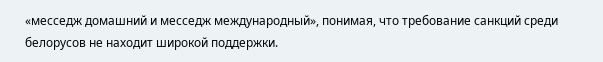«месседж домашний и месседж международный», понимая, что требование санкций среди белорусов не находит широкой поддержки.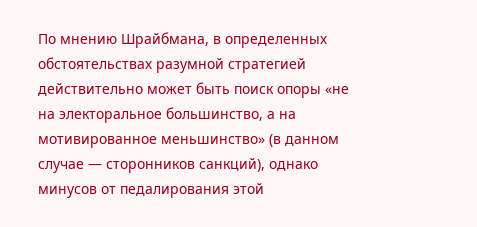По мнению Шрайбмана, в определенных обстоятельствах разумной стратегией действительно может быть поиск опоры «не на электоральное большинство, а на мотивированное меньшинство» (в данном случае — сторонников санкций), однако минусов от педалирования этой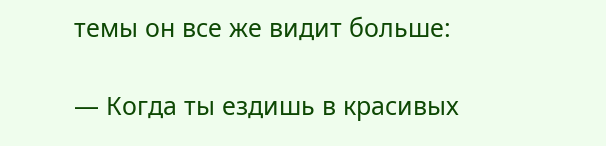темы он все же видит больше:

— Когда ты ездишь в красивых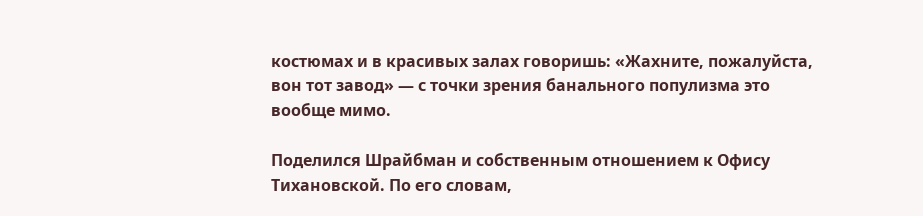костюмах и в красивых залах говоришь: «Жахните, пожалуйста, вон тот завод» — с точки зрения банального популизма это вообще мимо.

Поделился Шрайбман и собственным отношением к Офису Тихановской. По его словам,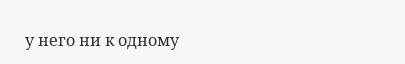у него ни к одному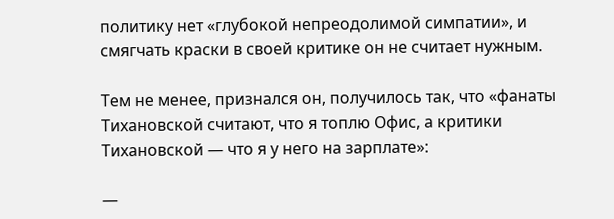политику нет «глубокой непреодолимой симпатии», и смягчать краски в своей критике он не считает нужным.

Тем не менее, признался он, получилось так, что «фанаты Тихановской считают, что я топлю Офис, а критики Тихановской — что я у него на зарплате»:

—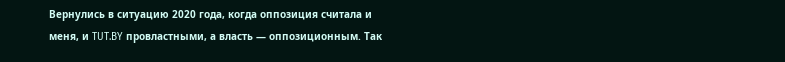Вернулись в ситуацию 2020 года, когда оппозиция считала и меня, и TUT.BY провластными, а власть — оппозиционным. Так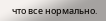что все нормально.